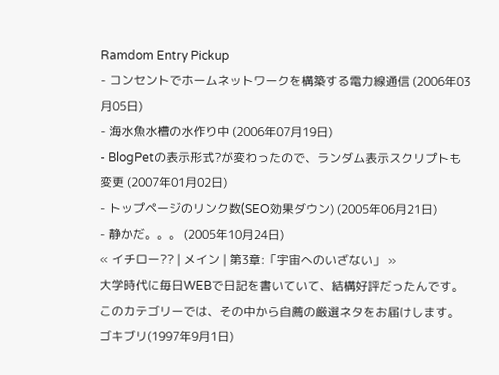Ramdom Entry Pickup
- コンセントでホームネットワークを構築する電力線通信 (2006年03月05日)
- 海水魚水槽の水作り中 (2006年07月19日)
- BlogPetの表示形式?が変わったので、ランダム表示スクリプトも変更 (2007年01月02日)
- トップページのリンク数(SEO効果ダウン) (2005年06月21日)
- 静かだ。。。 (2005年10月24日)
« イチロー?? | メイン | 第3章:「宇宙へのいざない」 »
大学時代に毎日WEBで日記を書いていて、結構好評だったんです。
このカテゴリーでは、その中から自薦の厳選ネタをお届けします。
ゴキブリ(1997年9月1日)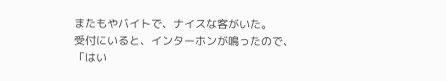またもやバイトで、ナイスな客がいた。
受付にいると、インターホンが鳴ったので、
「はい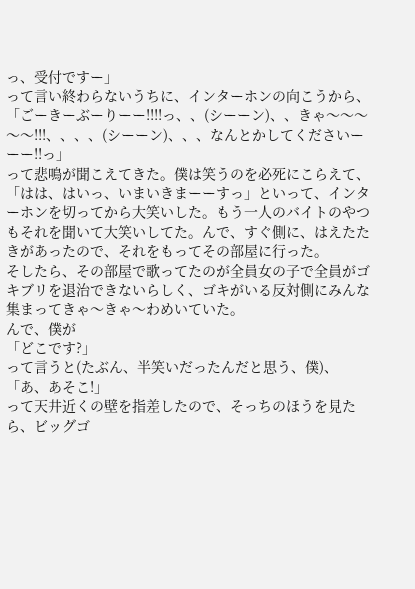っ、受付ですー」
って言い終わらないうちに、インターホンの向こうから、
「ごーきーぶーりーー!!!!っ、、(シーーン)、、きゃ〜〜〜〜〜!!!、、、、(シーーン)、、、なんとかしてくださいーーー!!っ」
って悲鳴が聞こえてきた。僕は笑うのを必死にこらえて、「はは、はいっ、いまいきまーーすっ」といって、インターホンを切ってから大笑いした。もう一人のバイトのやつもそれを聞いて大笑いしてた。んで、すぐ側に、はえたたきがあったので、それをもってその部屋に行った。
そしたら、その部屋で歌ってたのが全員女の子で全員がゴキブリを退治できないらしく、ゴキがいる反対側にみんな集まってきゃ〜きゃ〜わめいていた。
んで、僕が
「どこです?」
って言うと(たぶん、半笑いだったんだと思う、僕)、
「あ、あそこ!」
って天井近くの壁を指差したので、そっちのほうを見たら、ビッグゴ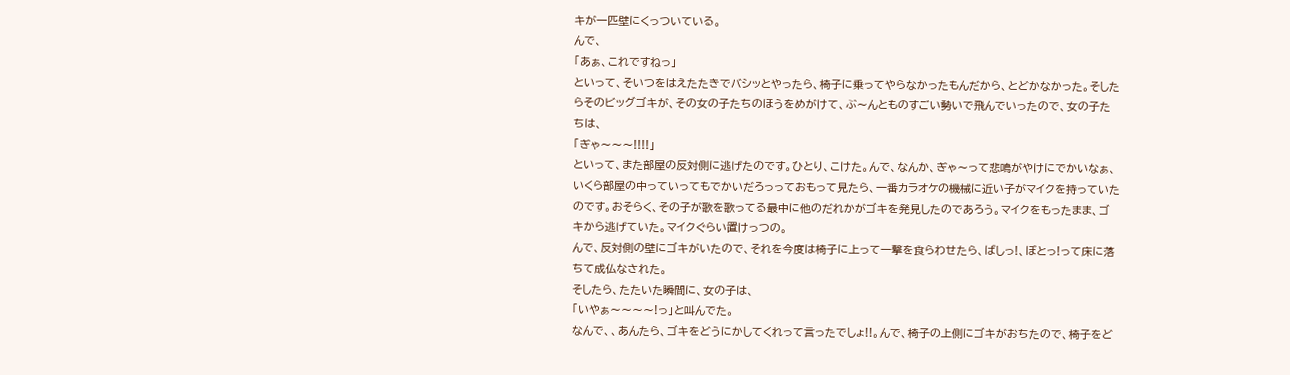キが一匹壁にくっついている。
んで、
「あぁ、これですねっ」
といって、そいつをはえたたきでバシッとやったら、椅子に乗ってやらなかったもんだから、とどかなかった。そしたらそのビッグゴキが、その女の子たちのほうをめがけて、ぶ〜んとものすごい勢いで飛んでいったので、女の子たちは、
「ぎゃ〜〜〜!!!!」
といって、また部屋の反対側に逃げたのです。ひとり、こけた。んで、なんか、ぎゃ〜って悲鳴がやけにでかいなぁ、いくら部屋の中っていってもでかいだろっっておもって見たら、一番カラオケの機械に近い子がマイクを持っていたのです。おそらく、その子が歌を歌ってる最中に他のだれかがゴキを発見したのであろう。マイクをもったまま、ゴキから逃げていた。マイクぐらい置けっつの。
んで、反対側の壁にゴキがいたので、それを今度は椅子に上って一撃を食らわせたら、ばしっ!、ぼとっ!って床に落ちて成仏なされた。
そしたら、たたいた瞬間に、女の子は、
「いやぁ〜〜〜〜!っ」と叫んでた。
なんで、、あんたら、ゴキをどうにかしてくれって言ったでしょ!!。んで、椅子の上側にゴキがおちたので、椅子をど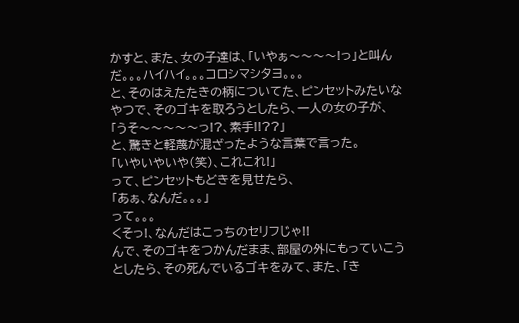かすと、また、女の子達は、「いやぁ〜〜〜〜!っ」と叫んだ。。。ハイハイ。。。コロシマシタヨ。。。
と、そのはえたたきの柄についてた、ピンセットみたいなやつで、そのゴキを取ろうとしたら、一人の女の子が、
「うそ〜〜〜〜〜っ!?、素手!!??」
と、驚きと軽蔑が混ざったような言葉で言った。
「いやいやいや(笑)、これこれ!」
って、ピンセットもどきを見せたら、
「あぁ、なんだ。。。」
って。。。
くそっ!、なんだはこっちのセリフじゃ!!
んで、そのゴキをつかんだまま、部屋の外にもっていこうとしたら、その死んでいるゴキをみて、また、「き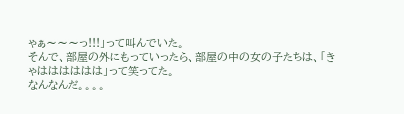ゃぁ〜〜〜っ!!!」って叫んでいた。
そんで、部屋の外にもっていったら、部屋の中の女の子たちは、「きゃはははははは」って笑ってた。
なんなんだ。。。。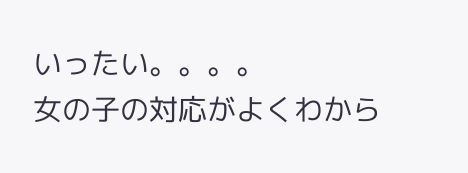いったい。。。。
女の子の対応がよくわから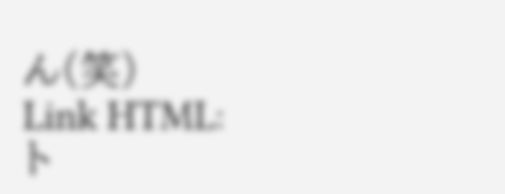ん(笑)
Link HTML:
ト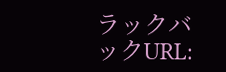ラックバックURL: